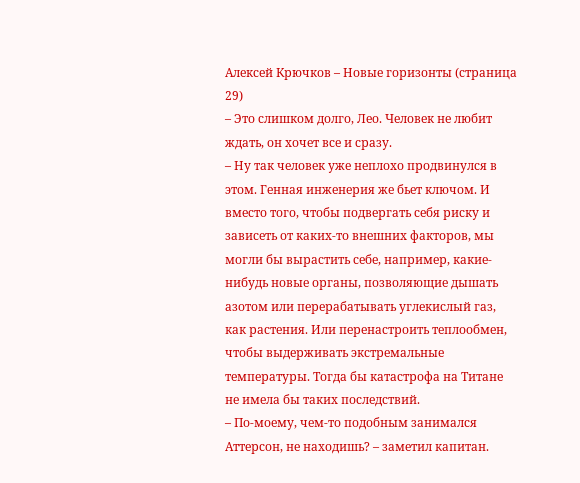Алексей Крючков – Новые горизонты (страница 29)
– Это слишком долго, Лео. Человек не любит ждать, он хочет все и сразу.
– Ну так человек уже неплохо продвинулся в этом. Генная инженерия же бьет ключом. И вместо того, чтобы подвергать себя риску и зависеть от каких-то внешних факторов, мы могли бы вырастить себе, например, какие-нибудь новые органы, позволяющие дышать азотом или перерабатывать углекислый газ, как растения. Или перенастроить теплообмен, чтобы выдерживать экстремальные температуры. Тогда бы катастрофа на Титане не имела бы таких последствий.
– По-моему, чем-то подобным занимался Аттерсон, не находишь? – заметил капитан.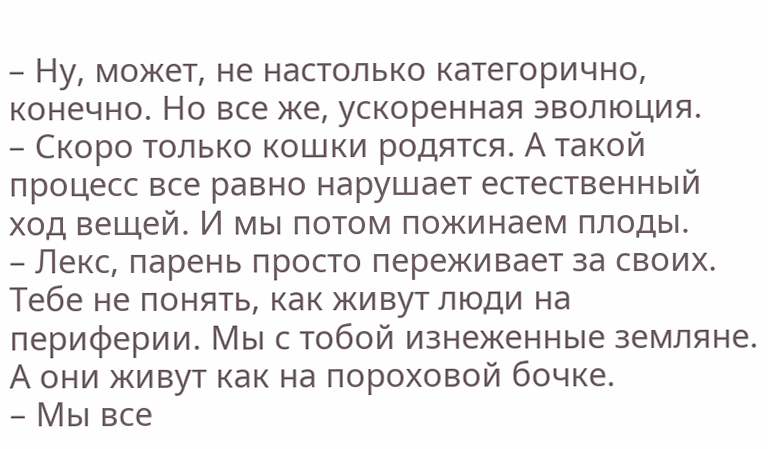– Ну, может, не настолько категорично, конечно. Но все же, ускоренная эволюция.
– Скоро только кошки родятся. А такой процесс все равно нарушает естественный ход вещей. И мы потом пожинаем плоды.
– Лекс, парень просто переживает за своих. Тебе не понять, как живут люди на периферии. Мы с тобой изнеженные земляне. А они живут как на пороховой бочке.
– Мы все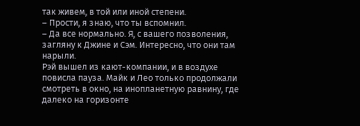так живем, в той или иной степени.
– Прости, я знаю, что ты вспомнил.
– Да все нормально. Я, с вашего позволения, загляну к Джине и Сэм. Интересно, что они там нарыли.
Рэй вышел из кают-компании, и в воздухе повисла пауза. Майк и Лео только продолжали смотреть в окно, на инопланетную равнину, где далеко на горизонте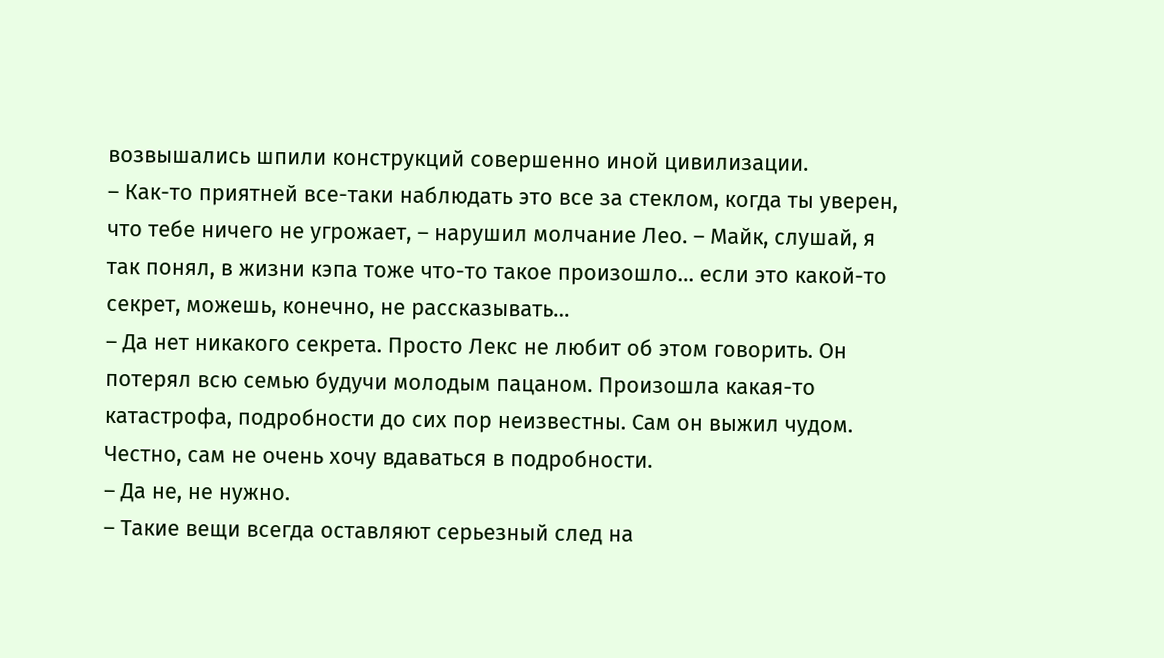возвышались шпили конструкций совершенно иной цивилизации.
– Как-то приятней все-таки наблюдать это все за стеклом, когда ты уверен, что тебе ничего не угрожает, – нарушил молчание Лео. – Майк, слушай, я так понял, в жизни кэпа тоже что-то такое произошло… если это какой-то секрет, можешь, конечно, не рассказывать…
– Да нет никакого секрета. Просто Лекс не любит об этом говорить. Он потерял всю семью будучи молодым пацаном. Произошла какая-то катастрофа, подробности до сих пор неизвестны. Сам он выжил чудом. Честно, сам не очень хочу вдаваться в подробности.
– Да не, не нужно.
– Такие вещи всегда оставляют серьезный след на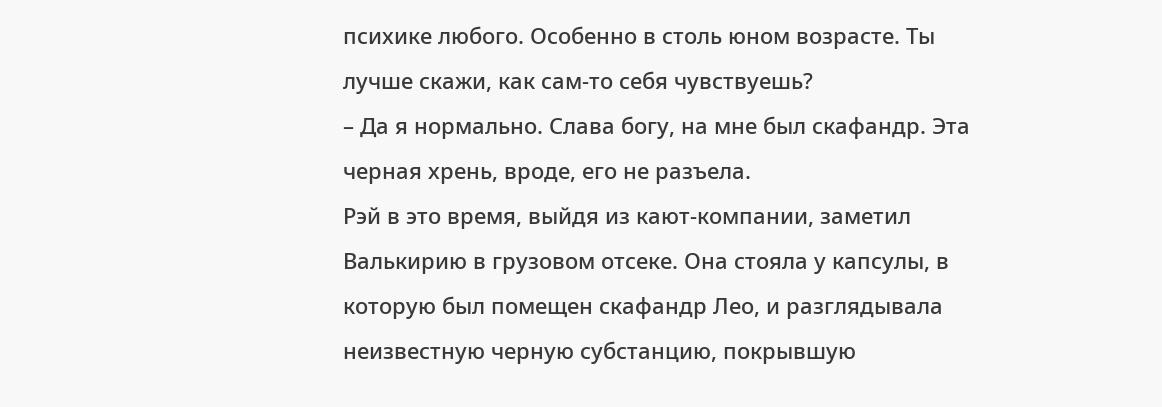психике любого. Особенно в столь юном возрасте. Ты лучше скажи, как сам-то себя чувствуешь?
– Да я нормально. Слава богу, на мне был скафандр. Эта черная хрень, вроде, его не разъела.
Рэй в это время, выйдя из кают-компании, заметил Валькирию в грузовом отсеке. Она стояла у капсулы, в которую был помещен скафандр Лео, и разглядывала неизвестную черную субстанцию, покрывшую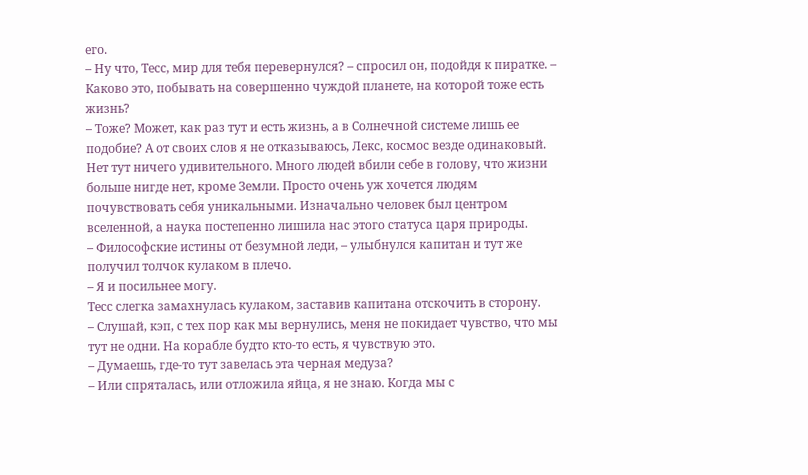его.
– Ну что, Тесс, мир для тебя перевернулся? – спросил он, подойдя к пиратке. – Каково это, побывать на совершенно чуждой планете, на которой тоже есть жизнь?
– Тоже? Может, как раз тут и есть жизнь, а в Солнечной системе лишь ее подобие? А от своих слов я не отказываюсь, Лекс, космос везде одинаковый. Нет тут ничего удивительного. Много людей вбили себе в голову, что жизни больше нигде нет, кроме Земли. Просто очень уж хочется людям почувствовать себя уникальными. Изначально человек был центром вселенной, а наука постепенно лишила нас этого статуса царя природы.
– Философские истины от безумной леди, – улыбнулся капитан и тут же получил толчок кулаком в плечо.
– Я и посильнее могу.
Тесс слегка замахнулась кулаком, заставив капитана отскочить в сторону.
– Слушай, кэп, с тех пор как мы вернулись, меня не покидает чувство, что мы тут не одни. На корабле будто кто-то есть, я чувствую это.
– Думаешь, где-то тут завелась эта черная медуза?
– Или спряталась, или отложила яйца, я не знаю. Когда мы с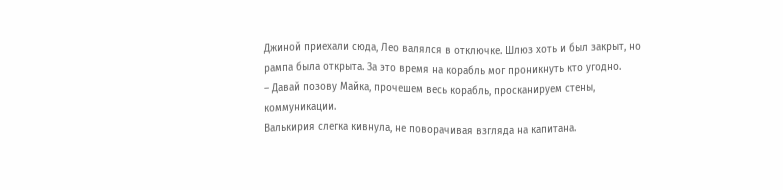Джиной приехали сюда, Лео валялся в отключке. Шлюз хоть и был закрыт, но рампа была открыта. За это время на корабль мог проникнуть кто угодно.
– Давай позову Майка, прочешем весь корабль, просканируем стены, коммуникации.
Валькирия слегка кивнула, не поворачивая взгляда на капитана.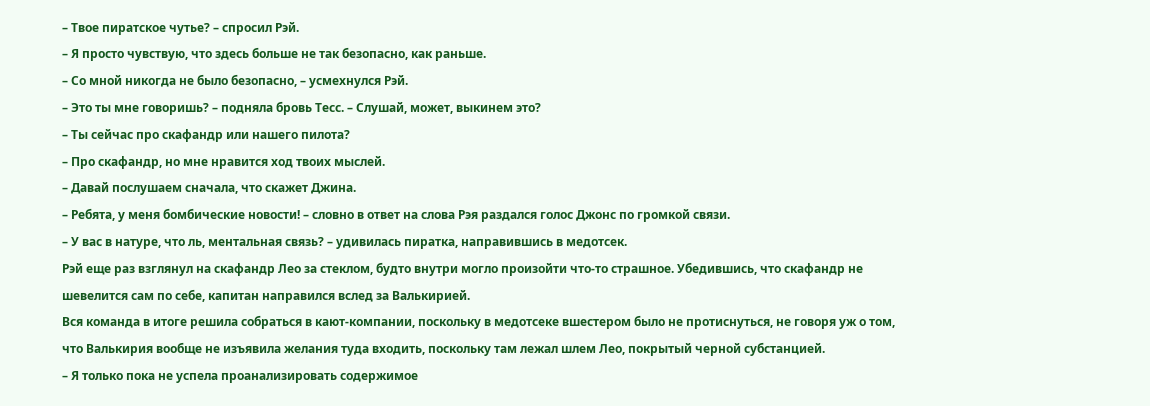– Твое пиратское чутье? – спросил Рэй.
– Я просто чувствую, что здесь больше не так безопасно, как раньше.
– Со мной никогда не было безопасно, – усмехнулся Рэй.
– Это ты мне говоришь? – подняла бровь Тесс. – Слушай, может, выкинем это?
– Ты сейчас про скафандр или нашего пилота?
– Про скафандр, но мне нравится ход твоих мыслей.
– Давай послушаем сначала, что скажет Джина.
– Ребята, у меня бомбические новости! – словно в ответ на слова Рэя раздался голос Джонс по громкой связи.
– У вас в натуре, что ль, ментальная связь? – удивилась пиратка, направившись в медотсек.
Рэй еще раз взглянул на скафандр Лео за стеклом, будто внутри могло произойти что-то страшное. Убедившись, что скафандр не шевелится сам по себе, капитан направился вслед за Валькирией.
Вся команда в итоге решила собраться в кают-компании, поскольку в медотсеке вшестером было не протиснуться, не говоря уж о том, что Валькирия вообще не изъявила желания туда входить, поскольку там лежал шлем Лео, покрытый черной субстанцией.
– Я только пока не успела проанализировать содержимое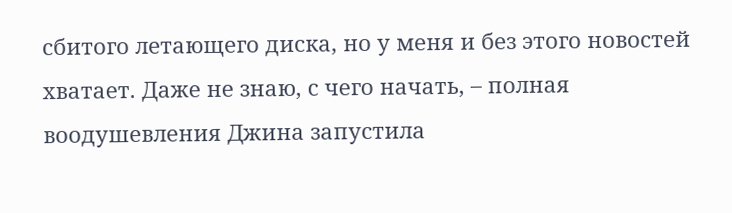сбитого летающего диска, но у меня и без этого новостей хватает. Даже не знаю, с чего начать, – полная воодушевления Джина запустила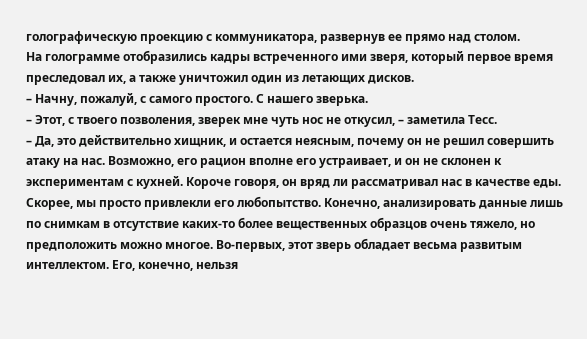голографическую проекцию с коммуникатора, развернув ее прямо над столом.
На голограмме отобразились кадры встреченного ими зверя, который первое время преследовал их, а также уничтожил один из летающих дисков.
– Начну, пожалуй, с самого простого. С нашего зверька.
– Этот, с твоего позволения, зверек мне чуть нос не откусил, – заметила Тесс.
– Да, это действительно хищник, и остается неясным, почему он не решил совершить атаку на нас. Возможно, его рацион вполне его устраивает, и он не склонен к экспериментам с кухней. Короче говоря, он вряд ли рассматривал нас в качестве еды. Скорее, мы просто привлекли его любопытство. Конечно, анализировать данные лишь по снимкам в отсутствие каких-то более вещественных образцов очень тяжело, но предположить можно многое. Во-первых, этот зверь обладает весьма развитым интеллектом. Его, конечно, нельзя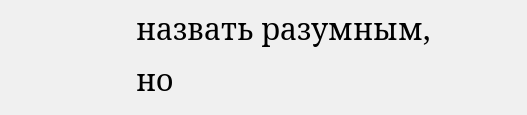назвать разумным, но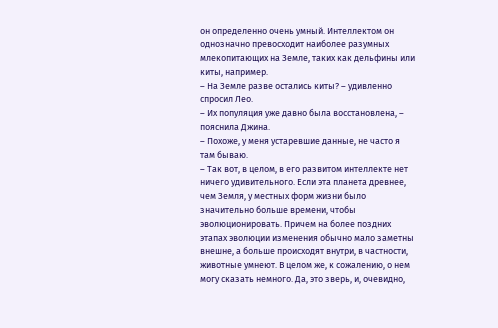он определенно очень умный. Интеллектом он однозначно превосходит наиболее разумных млекопитающих на Земле, таких как дельфины или киты, например.
– На Земле разве остались киты? – удивленно спросил Лео.
– Их популяция уже давно была восстановлена, – пояснила Джина.
– Похоже, у меня устаревшие данные, не часто я там бываю.
– Так вот, в целом, в его развитом интеллекте нет ничего удивительного. Если эта планета древнее, чем Земля, у местных форм жизни было значительно больше времени, чтобы эволюционировать. Причем на более поздних этапах эволюции изменения обычно мало заметны внешне, а больше происходят внутри, в частности, животные умнеют. В целом же, к сожалению, о нем могу сказать немного. Да, это зверь, и, очевидно,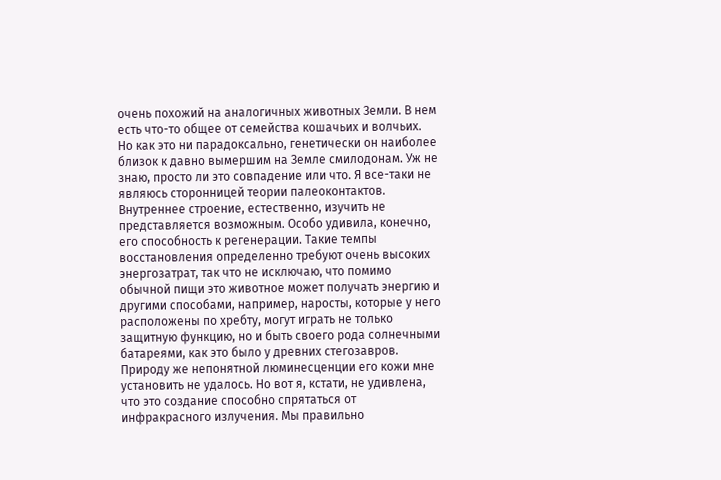очень похожий на аналогичных животных Земли. В нем есть что-то общее от семейства кошачьих и волчьих. Но как это ни парадоксально, генетически он наиболее близок к давно вымершим на Земле смилодонам. Уж не знаю, просто ли это совпадение или что. Я все-таки не являюсь сторонницей теории палеоконтактов. Внутреннее строение, естественно, изучить не представляется возможным. Особо удивила, конечно, его способность к регенерации. Такие темпы восстановления определенно требуют очень высоких энергозатрат, так что не исключаю, что помимо обычной пищи это животное может получать энергию и другими способами, например, наросты, которые у него расположены по хребту, могут играть не только защитную функцию, но и быть своего рода солнечными батареями, как это было у древних стегозавров. Природу же непонятной люминесценции его кожи мне установить не удалось. Но вот я, кстати, не удивлена, что это создание способно спрятаться от инфракрасного излучения. Мы правильно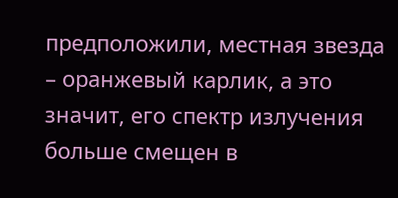предположили, местная звезда – оранжевый карлик, а это значит, его спектр излучения больше смещен в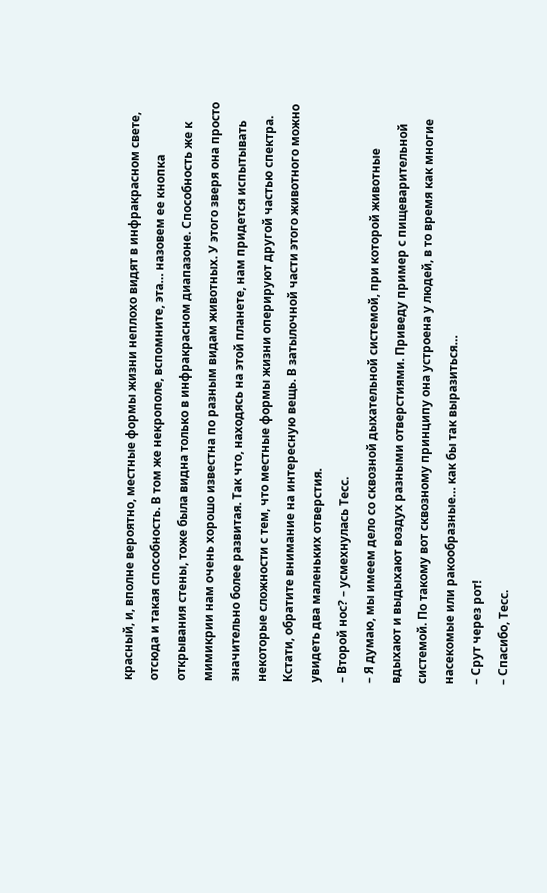красный, и, вполне вероятно, местные формы жизни неплохо видят в инфракрасном свете, отсюда и такая способность. В том же некрополе, вспомните, эта… назовем ее кнопка открывания стены, тоже была видна только в инфракрасном диапазоне. Способность же к мимикрии нам очень хорошо известна по разным видам животных. У этого зверя она просто значительно более развитая. Так что, находясь на этой планете, нам придется испытывать некоторые сложности с тем, что местные формы жизни оперируют другой частью спектра. Кстати, обратите внимание на интересную вещь. В затылочной части этого животного можно увидеть два маленьких отверстия.
– Второй нос? – усмехнулась Тесс.
– Я думаю, мы имеем дело со сквозной дыхательной системой, при которой животные вдыхают и выдыхают воздух разными отверстиями. Приведу пример с пищеварительной системой. По такому вот сквозному принципу она устроена у людей, в то время как многие насекомые или ракообразные… как бы так выразиться…
– Срут через рот!
– Спасибо, Тесс.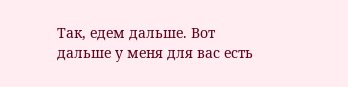Так, едем дальше. Вот дальше у меня для вас есть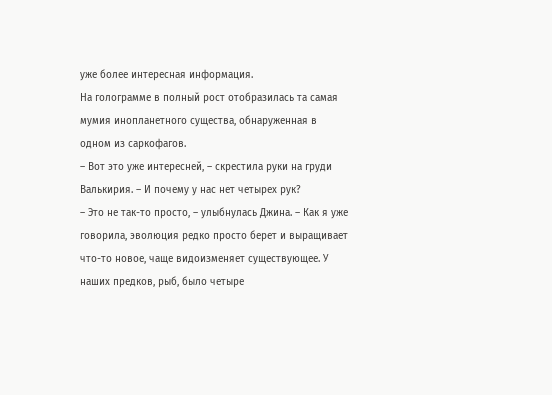уже более интересная информация.
На голограмме в полный рост отобразилась та самая мумия инопланетного существа, обнаруженная в одном из саркофагов.
– Вот это уже интересней, – скрестила руки на груди Валькирия. – И почему у нас нет четырех рук?
– Это не так-то просто, – улыбнулась Джина. – Как я уже говорила, эволюция редко просто берет и выращивает что-то новое, чаще видоизменяет существующее. У наших предков, рыб, было четыре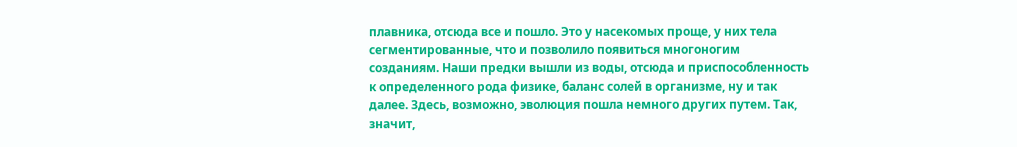плавника, отсюда все и пошло. Это у насекомых проще, у них тела сегментированные, что и позволило появиться многоногим созданиям. Наши предки вышли из воды, отсюда и приспособленность к определенного рода физике, баланс солей в организме, ну и так далее. Здесь, возможно, эволюция пошла немного других путем. Так, значит,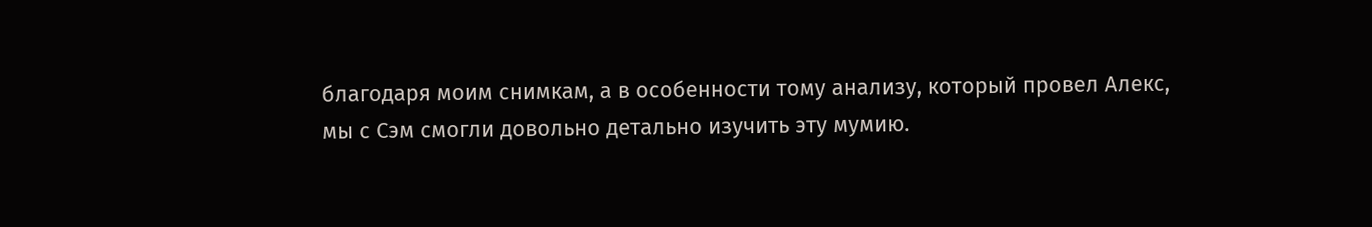благодаря моим снимкам, а в особенности тому анализу, который провел Алекс, мы с Сэм смогли довольно детально изучить эту мумию.